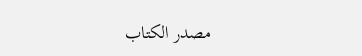مصدر الكتاب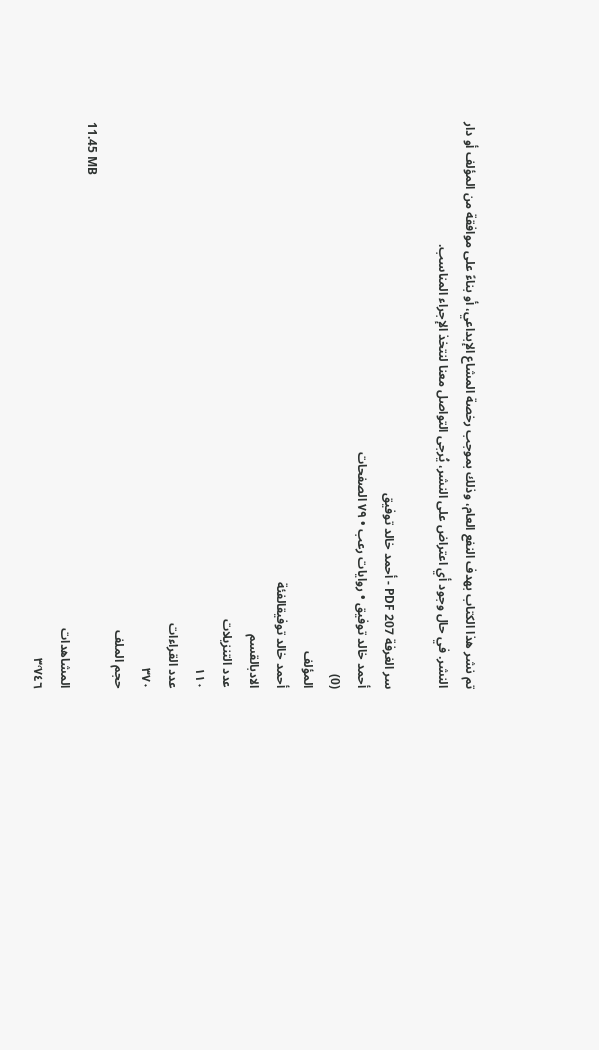تم نشر هذا الكتاب بهدف النفع العام، وذلك بموجب رخصة المشاع الإبداعي، أو بناءً على موافقة من المؤلف أو دار النشر. في حال وجود أي اعتراض على النشر، يُرجى التواصل معنا لنتخذ الإجراء المناسب.

سر الغرفة 207 PDF - أحمد خالد توفيق
أحمد خالد توفيق • روايات رعب • ٧٩ الصفحات
(0)
المؤلف
أحمد خالد توفيقالفئة
الادبالقسم
عدد التنزيلات
١١٠
عدد القراءات
٣٧٠
حجم الملف
11.45 MB
المشاهدات
٣٬٧٤٦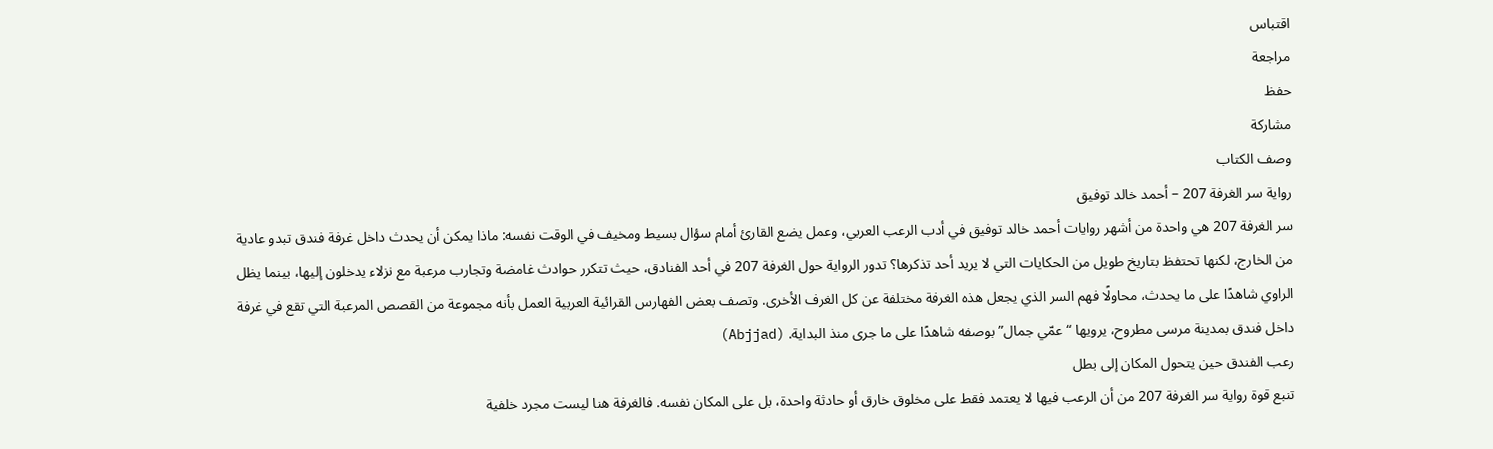اقتباس
مراجعة
حفظ
مشاركة
وصف الكتاب
رواية سر الغرفة 207 – أحمد خالد توفيق
سر الغرفة 207 هي واحدة من أشهر روايات أحمد خالد توفيق في أدب الرعب العربي، وعمل يضع القارئ أمام سؤال بسيط ومخيف في الوقت نفسه: ماذا يمكن أن يحدث داخل غرفة فندق تبدو عادية من الخارج، لكنها تحتفظ بتاريخ طويل من الحكايات التي لا يريد أحد تذكرها؟ تدور الرواية حول الغرفة 207 في أحد الفنادق، حيث تتكرر حوادث غامضة وتجارب مرعبة مع نزلاء يدخلون إليها، بينما يظل الراوي شاهدًا على ما يحدث، محاولًا فهم السر الذي يجعل هذه الغرفة مختلفة عن كل الغرف الأخرى. وتصف بعض الفهارس القرائية العربية العمل بأنه مجموعة من القصص المرعبة التي تقع في غرفة داخل فندق بمدينة مرسى مطروح، يرويها “عمّي جمال” بوصفه شاهدًا على ما جرى منذ البداية. (Abjjad)
رعب الفندق حين يتحول المكان إلى بطل
تنبع قوة رواية سر الغرفة 207 من أن الرعب فيها لا يعتمد فقط على مخلوق خارق أو حادثة واحدة، بل على المكان نفسه. فالغرفة هنا ليست مجرد خلفية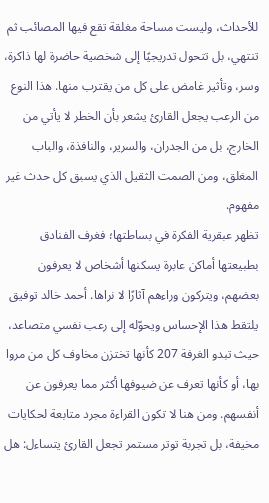للأحداث، وليست مساحة مغلقة تقع فيها المصائب ثم تنتهي، بل تتحول تدريجيًا إلى شخصية حاضرة لها ذاكرة، وسر، وتأثير غامض على كل من يقترب منها. هذا النوع من الرعب يجعل القارئ يشعر بأن الخطر لا يأتي من الخارج، بل من الجدران، والسرير، والنافذة، والباب المغلق، ومن الصمت الثقيل الذي يسبق كل حدث غير مفهوم.
تظهر عبقرية الفكرة في بساطتها؛ فغرف الفنادق بطبيعتها أماكن عابرة يسكنها أشخاص لا يعرفون بعضهم، ويتركون وراءهم آثارًا لا نراها. أحمد خالد توفيق يلتقط هذا الإحساس ويحوّله إلى رعب نفسي متصاعد، حيث تبدو الغرفة 207 كأنها تختزن مخاوف كل من مروا بها، أو كأنها تعرف عن ضيوفها أكثر مما يعرفون عن أنفسهم. ومن هنا لا تكون القراءة مجرد متابعة لحكايات مخيفة، بل تجربة توتر مستمر تجعل القارئ يتساءل: هل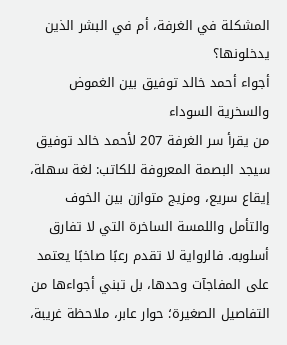المشكلة في الغرفة، أم في البشر الذين يدخلونها؟
أجواء أحمد خالد توفيق بين الغموض والسخرية السوداء
من يقرأ سر الغرفة 207 لأحمد خالد توفيق سيجد البصمة المعروفة للكاتب: لغة سهلة، إيقاع سريع، ومزيج متوازن بين الخوف والتأمل واللمسة الساخرة التي لا تفارق أسلوبه. فالرواية لا تقدم رعبًا صاخبًا يعتمد على المفاجآت وحدها، بل تبني أجواءها من التفاصيل الصغيرة؛ حوار عابر، ملاحظة غريبة،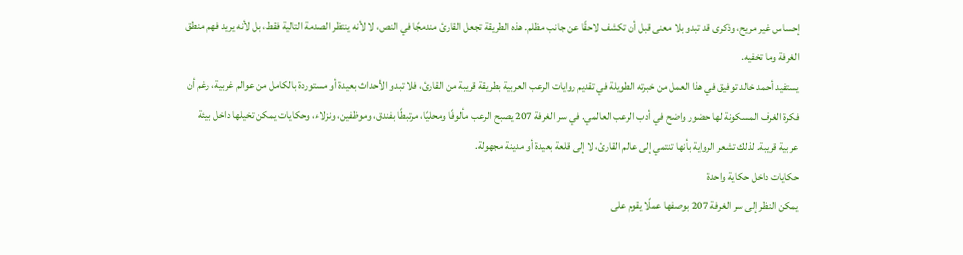إحساس غير مريح، وذكرى قد تبدو بلا معنى قبل أن تكشف لاحقًا عن جانب مظلم. هذه الطريقة تجعل القارئ مندمجًا في النص، لا لأنه ينتظر الصدمة التالية فقط، بل لأنه يريد فهم منطق الغرفة وما تخفيه.
يستفيد أحمد خالد توفيق في هذا العمل من خبرته الطويلة في تقديم روايات الرعب العربية بطريقة قريبة من القارئ، فلا تبدو الأحداث بعيدة أو مستوردة بالكامل من عوالم غربية، رغم أن فكرة الغرف المسكونة لها حضور واضح في أدب الرعب العالمي. في سر الغرفة 207 يصبح الرعب مألوفًا ومحليًا، مرتبطًا بفندق، وموظفين، ونزلاء، وحكايات يمكن تخيلها داخل بيئة عربية قريبة. لذلك تشعر الرواية بأنها تنتمي إلى عالم القارئ، لا إلى قلعة بعيدة أو مدينة مجهولة.
حكايات داخل حكاية واحدة
يمكن النظر إلى سر الغرفة 207 بوصفها عملًا يقوم على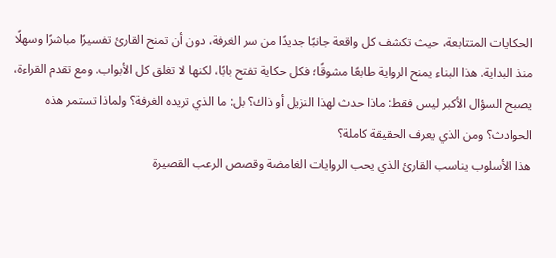الحكايات المتتابعة، حيث تكشف كل واقعة جانبًا جديدًا من سر الغرفة، دون أن تمنح القارئ تفسيرًا مباشرًا وسهلًا منذ البداية. هذا البناء يمنح الرواية طابعًا مشوقًا؛ فكل حكاية تفتح بابًا، لكنها لا تغلق كل الأبواب. ومع تقدم القراءة، يصبح السؤال الأكبر ليس فقط: ماذا حدث لهذا النزيل أو ذاك؟ بل: ما الذي تريده الغرفة؟ ولماذا تستمر هذه الحوادث؟ ومن الذي يعرف الحقيقة كاملة؟
هذا الأسلوب يناسب القارئ الذي يحب الروايات الغامضة وقصص الرعب القصيرة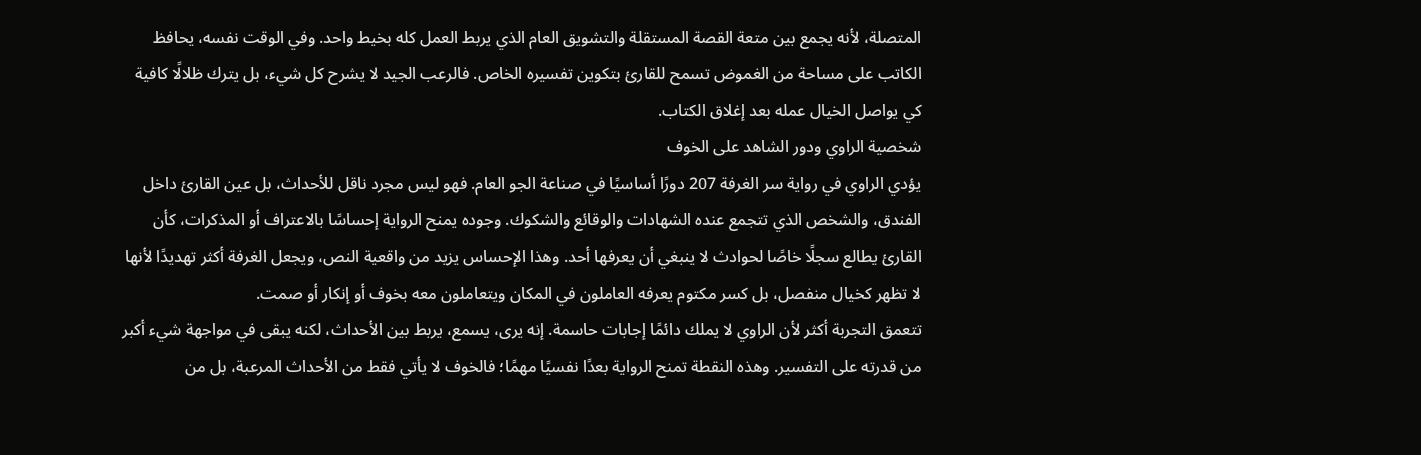المتصلة، لأنه يجمع بين متعة القصة المستقلة والتشويق العام الذي يربط العمل كله بخيط واحد. وفي الوقت نفسه، يحافظ الكاتب على مساحة من الغموض تسمح للقارئ بتكوين تفسيره الخاص. فالرعب الجيد لا يشرح كل شيء، بل يترك ظلالًا كافية كي يواصل الخيال عمله بعد إغلاق الكتاب.
شخصية الراوي ودور الشاهد على الخوف
يؤدي الراوي في رواية سر الغرفة 207 دورًا أساسيًا في صناعة الجو العام. فهو ليس مجرد ناقل للأحداث، بل عين القارئ داخل الفندق، والشخص الذي تتجمع عنده الشهادات والوقائع والشكوك. وجوده يمنح الرواية إحساسًا بالاعتراف أو المذكرات، كأن القارئ يطالع سجلًا خاصًا لحوادث لا ينبغي أن يعرفها أحد. وهذا الإحساس يزيد من واقعية النص، ويجعل الغرفة أكثر تهديدًا لأنها لا تظهر كخيال منفصل، بل كسر مكتوم يعرفه العاملون في المكان ويتعاملون معه بخوف أو إنكار أو صمت.
تتعمق التجربة أكثر لأن الراوي لا يملك دائمًا إجابات حاسمة. إنه يرى، يسمع، يربط بين الأحداث، لكنه يبقى في مواجهة شيء أكبر من قدرته على التفسير. وهذه النقطة تمنح الرواية بعدًا نفسيًا مهمًا؛ فالخوف لا يأتي فقط من الأحداث المرعبة، بل من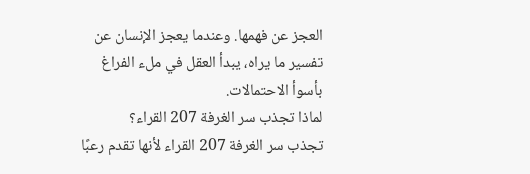العجز عن فهمها. وعندما يعجز الإنسان عن تفسير ما يراه، يبدأ العقل في ملء الفراغ بأسوأ الاحتمالات.
لماذا تجذب سر الغرفة 207 القراء؟
تجذب سر الغرفة 207 القراء لأنها تقدم رعبًا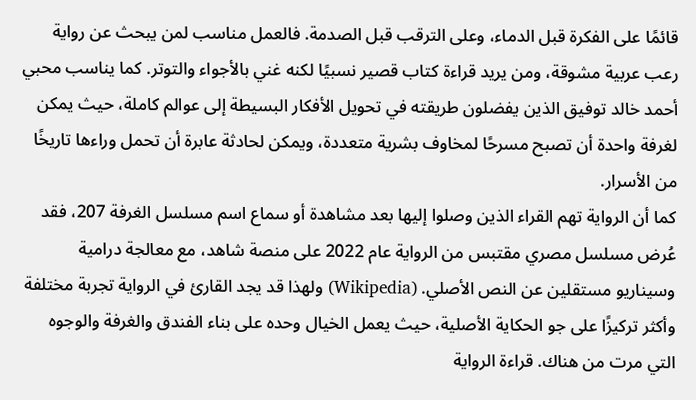قائمًا على الفكرة قبل الدماء، وعلى الترقب قبل الصدمة. فالعمل مناسب لمن يبحث عن رواية رعب عربية مشوقة، ومن يريد قراءة كتاب قصير نسبيًا لكنه غني بالأجواء والتوتر. كما يناسب محبي أحمد خالد توفيق الذين يفضلون طريقته في تحويل الأفكار البسيطة إلى عوالم كاملة، حيث يمكن لغرفة واحدة أن تصبح مسرحًا لمخاوف بشرية متعددة، ويمكن لحادثة عابرة أن تحمل وراءها تاريخًا من الأسرار.
كما أن الرواية تهم القراء الذين وصلوا إليها بعد مشاهدة أو سماع اسم مسلسل الغرفة 207، فقد عُرض مسلسل مصري مقتبس من الرواية عام 2022 على منصة شاهد، مع معالجة درامية وسيناريو مستقلين عن النص الأصلي. (Wikipedia) ولهذا قد يجد القارئ في الرواية تجربة مختلفة وأكثر تركيزًا على جو الحكاية الأصلية، حيث يعمل الخيال وحده على بناء الفندق والغرفة والوجوه التي مرت من هناك. قراءة الرواية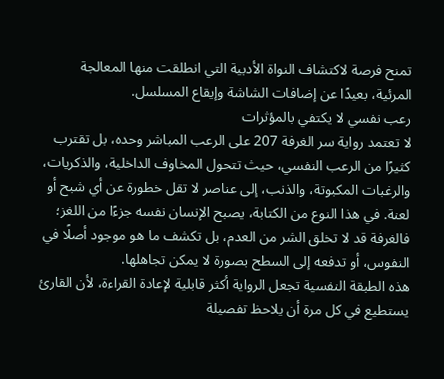تمنح فرصة لاكتشاف النواة الأدبية التي انطلقت منها المعالجة المرئية، بعيدًا عن إضافات الشاشة وإيقاع المسلسل.
رعب نفسي لا يكتفي بالمؤثرات
لا تعتمد رواية سر الغرفة 207 على الرعب المباشر وحده، بل تقترب كثيرًا من الرعب النفسي، حيث تتحول المخاوف الداخلية، والذكريات، والرغبات المكبوتة، والذنب، إلى عناصر لا تقل خطورة عن أي شبح أو لعنة. في هذا النوع من الكتابة، يصبح الإنسان نفسه جزءًا من اللغز؛ فالغرفة قد لا تخلق الشر من العدم، بل تكشف ما هو موجود أصلًا في النفوس، أو تدفعه إلى السطح بصورة لا يمكن تجاهلها.
هذه الطبقة النفسية تجعل الرواية أكثر قابلية لإعادة القراءة، لأن القارئ يستطيع في كل مرة أن يلاحظ تفصيلة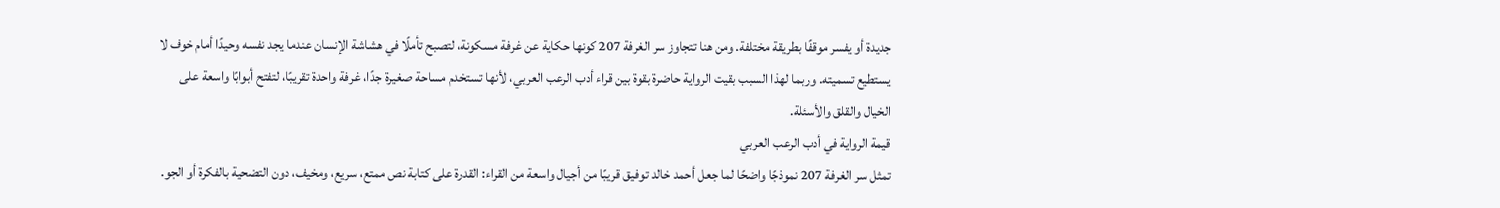جديدة أو يفسر موقفًا بطريقة مختلفة. ومن هنا تتجاوز سر الغرفة 207 كونها حكاية عن غرفة مسكونة، لتصبح تأملًا في هشاشة الإنسان عندما يجد نفسه وحيدًا أمام خوف لا يستطيع تسميته. وربما لهذا السبب بقيت الرواية حاضرة بقوة بين قراء أدب الرعب العربي، لأنها تستخدم مساحة صغيرة جدًا، غرفة واحدة تقريبًا، لتفتح أبوابًا واسعة على الخيال والقلق والأسئلة.
قيمة الرواية في أدب الرعب العربي
تمثل سر الغرفة 207 نموذجًا واضحًا لما جعل أحمد خالد توفيق قريبًا من أجيال واسعة من القراء: القدرة على كتابة نص ممتع، سريع، ومخيف، دون التضحية بالفكرة أو الجو.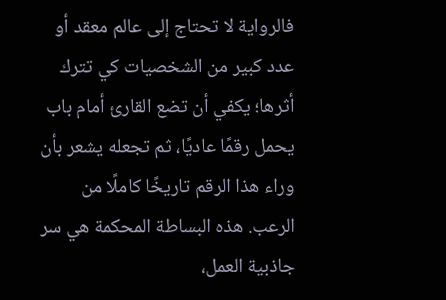فالرواية لا تحتاج إلى عالم معقد أو عدد كبير من الشخصيات كي تترك أثرها؛ يكفي أن تضع القارئ أمام باب يحمل رقمًا عاديًا، ثم تجعله يشعر بأن وراء هذا الرقم تاريخًا كاملًا من الرعب. هذه البساطة المحكمة هي سر جاذبية العمل،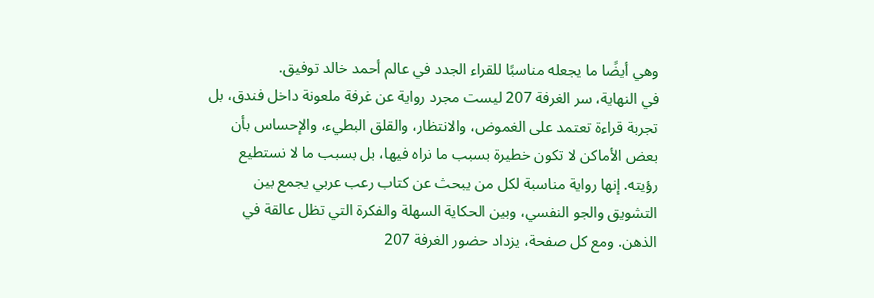وهي أيضًا ما يجعله مناسبًا للقراء الجدد في عالم أحمد خالد توفيق.
في النهاية، سر الغرفة 207 ليست مجرد رواية عن غرفة ملعونة داخل فندق، بل تجربة قراءة تعتمد على الغموض، والانتظار، والقلق البطيء، والإحساس بأن بعض الأماكن لا تكون خطيرة بسبب ما نراه فيها، بل بسبب ما لا نستطيع رؤيته. إنها رواية مناسبة لكل من يبحث عن كتاب رعب عربي يجمع بين التشويق والجو النفسي، وبين الحكاية السهلة والفكرة التي تظل عالقة في الذهن. ومع كل صفحة، يزداد حضور الغرفة 207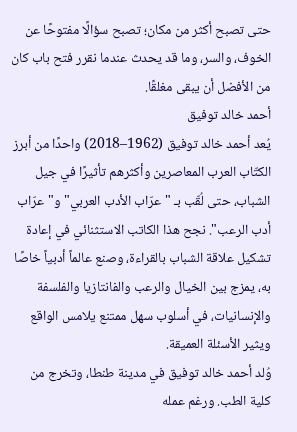حتى تصبح أكثر من مكان؛ تصبح سؤالًا مفتوحًا عن الخوف، والسر، وما قد يحدث عندما نقرر فتح باب كان من الأفضل أن يبقى مغلقًا.
أحمد خالد توفيق
يُعد أحمد خالد توفيق (1962–2018) واحدًا من أبرز الكتّاب العرب المعاصرين وأكثرهم تأثيرًا في جيل الشباب، حتى لُقّب بـ "عرّاب الأدب العربي" و"عرّاب أدب الرعب". نجح هذا الكاتب الاستثنائي في إعادة تشكيل علاقة الشباب بالقراءة، وصنع عالماً أدبياً خاصًا به، يمزج بين الخيال والرعب والفانتازيا والفلسفة والإنسانيات، في أسلوب سهل ممتنع يلامس الواقع ويثير الأسئلة العميقة.
وُلد أحمد خالد توفيق في مدينة طنطا، وتخرج من كلية الطب. ورغم عمله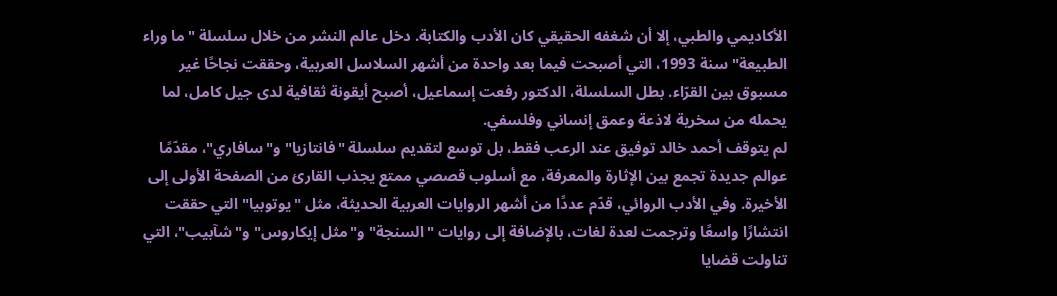الأكاديمي والطبي، إلا أن شغفه الحقيقي كان الأدب والكتابة. دخل عالم النشر من خلال سلسلة "ما وراء الطبيعة" سنة 1993، التي أصبحت فيما بعد واحدة من أشهر السلاسل العربية، وحققت نجاحًا غير مسبوق بين القرّاء. بطل السلسلة، الدكتور رفعت إسماعيل، أصبح أيقونة ثقافية لدى جيل كامل، لما يحمله من سخرية لاذعة وعمق إنساني وفلسفي.
لم يتوقف أحمد خالد توفيق عند الرعب فقط، بل توسع لتقديم سلسلة "فانتازيا" و"سافاري"، مقدّمًا عوالم جديدة تجمع بين الإثارة والمعرفة، مع أسلوب قصصي ممتع يجذب القارئ من الصفحة الأولى إلى الأخيرة. وفي الأدب الروائي، قدّم عددًا من أشهر الروايات العربية الحديثة، مثل "يوتوبيا" التي حققت انتشارًا واسعًا وترجمت لعدة لغات، بالإضافة إلى روايات "السنجة" و"مثل إيكاروس" و"شآبيب"، التي تناولت قضايا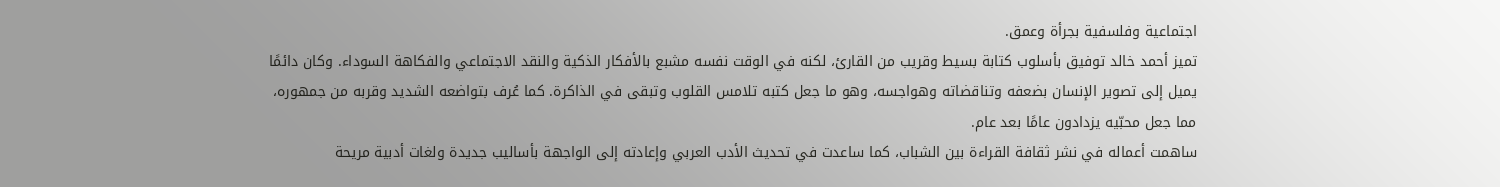اجتماعية وفلسفية بجرأة وعمق.
تميز أحمد خالد توفيق بأسلوب كتابة بسيط وقريب من القارئ، لكنه في الوقت نفسه مشبع بالأفكار الذكية والنقد الاجتماعي والفكاهة السوداء. وكان دائمًا يميل إلى تصوير الإنسان بضعفه وتناقضاته وهواجسه، وهو ما جعل كتبه تلامس القلوب وتبقى في الذاكرة. كما عُرف بتواضعه الشديد وقربه من جمهوره، مما جعل محبّيه يزدادون عامًا بعد عام.
ساهمت أعماله في نشر ثقافة القراءة بين الشباب، كما ساعدت في تحديث الأدب العربي وإعادته إلى الواجهة بأساليب جديدة ولغات أدبية مريحة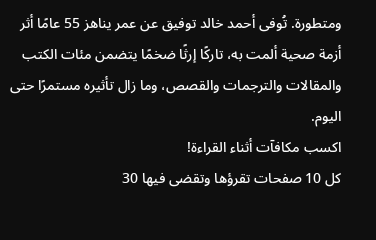ومتطورة. تُوفى أحمد خالد توفيق عن عمر يناهز 55 عامًا أثر أزمة صحية ألمت به، تاركًا إرثًا ضخمًا يتضمن مئات الكتب والمقالات والترجمات والقصص، وما زال تأثيره مستمرًا حتى اليوم.
اكسب مكافآت أثناء القراءة!
كل 10 صفحات تقرؤها وتقضى فيها 30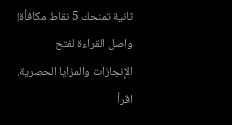ثانية تمنحك 5 نقاط مكافأة! واصل القراءة لفتح الإنجازات والمزايا الحصرية.
اقرأ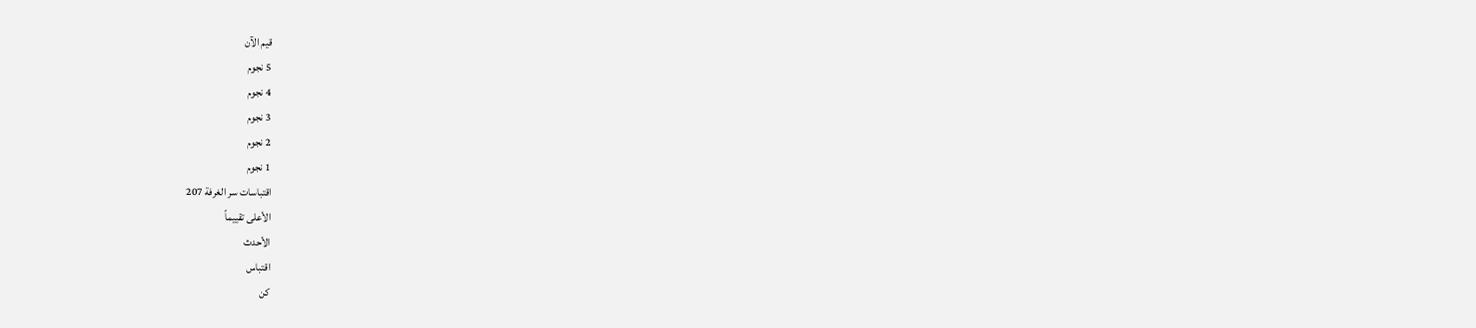قيم الآن
5 نجوم
4 نجوم
3 نجوم
2 نجوم
1 نجوم
اقتباسات سر الغرفة 207
الأعلى تقييماً
الأحدث
اقتباس
كن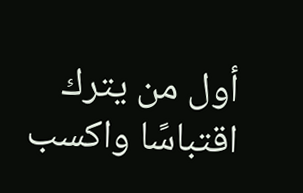أول من يترك اقتباسًا واكسب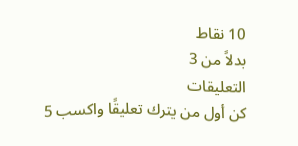10 نقاط
بدلاً من 3
التعليقات
كن أول من يترك تعليقًا واكسب 5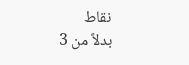نقاط
بدلاً من 3